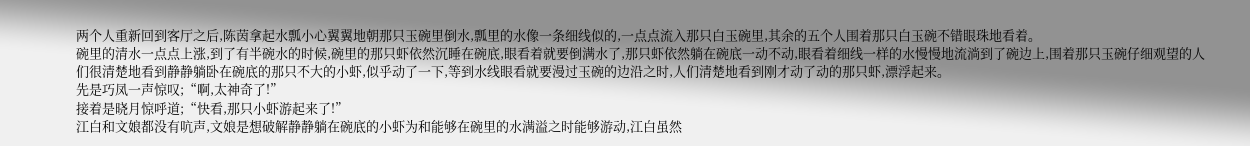两个人重新回到客厅之后,陈茵拿起水瓢小心翼翼地朝那只玉碗里倒水,瓢里的水像一条细线似的,一点点流入那只白玉碗里,其余的五个人围着那只白玉碗不错眼珠地看着。
碗里的清水一点点上涨,到了有半碗水的时候,碗里的那只虾依然沉睡在碗底,眼看着就要倒满水了,那只虾依然躺在碗底一动不动,眼看着细线一样的水慢慢地流淌到了碗边上,围着那只玉碗仔细观望的人们很清楚地看到静静躺卧在碗底的那只不大的小虾,似乎动了一下,等到水线眼看就要漫过玉碗的边沿之时,人们清楚地看到刚才动了动的那只虾,漂浮起来。
先是巧凤一声惊叹;“啊,太神奇了!”
接着是晓月惊呼道;“快看,那只小虾游起来了!”
江白和文娘都没有吭声,文娘是想破解静静躺在碗底的小虾为和能够在碗里的水满溢之时能够游动,江白虽然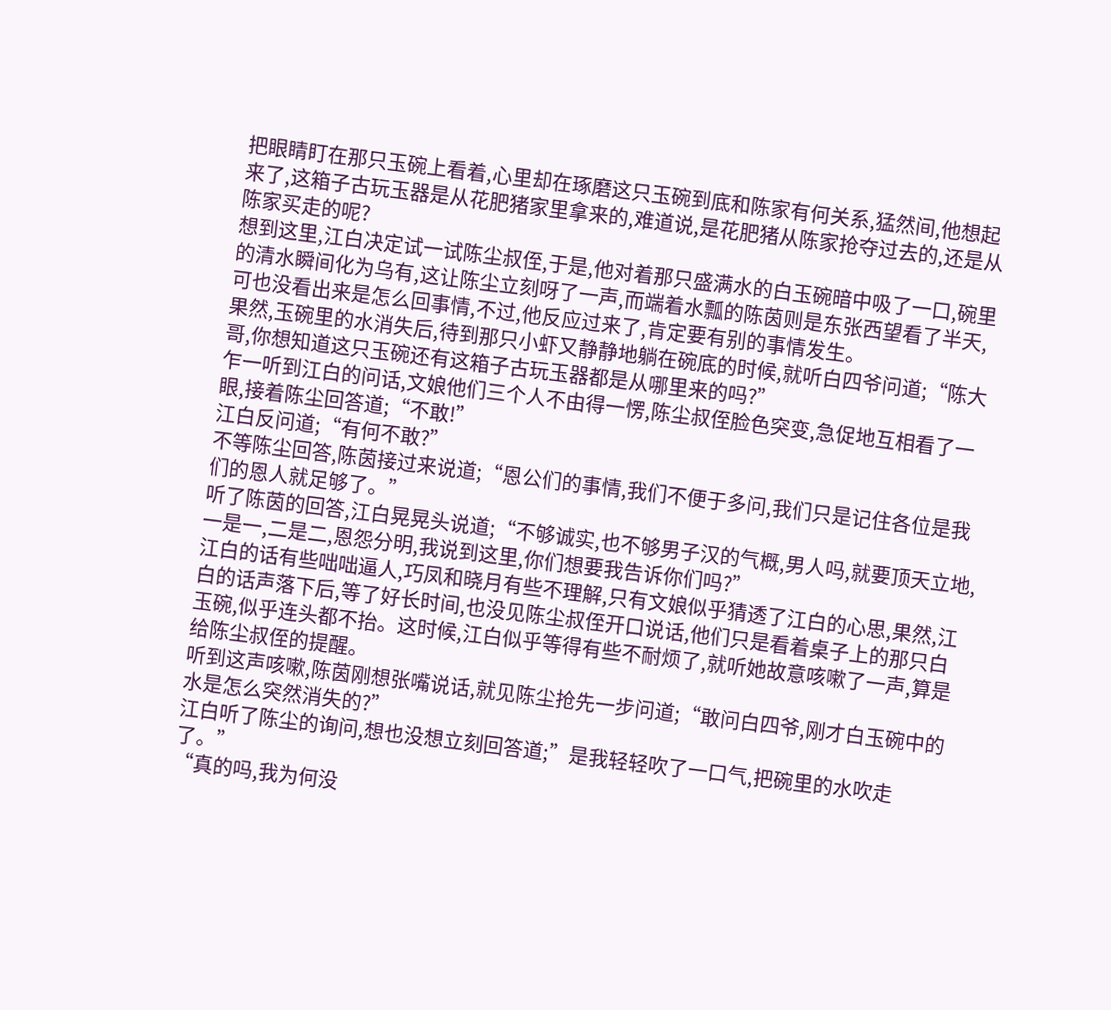把眼睛盯在那只玉碗上看着,心里却在琢磨这只玉碗到底和陈家有何关系,猛然间,他想起来了,这箱子古玩玉器是从花肥猪家里拿来的,难道说,是花肥猪从陈家抢夺过去的,还是从陈家买走的呢?
想到这里,江白决定试一试陈尘叔侄,于是,他对着那只盛满水的白玉碗暗中吸了一口,碗里的清水瞬间化为乌有,这让陈尘立刻呀了一声,而端着水瓢的陈茵则是东张西望看了半天,可也没看出来是怎么回事情,不过,他反应过来了,肯定要有别的事情发生。
果然,玉碗里的水消失后,待到那只小虾又静静地躺在碗底的时候,就听白四爷问道;“陈大哥,你想知道这只玉碗还有这箱子古玩玉器都是从哪里来的吗?”
乍一听到江白的问话,文娘他们三个人不由得一愣,陈尘叔侄脸色突变,急促地互相看了一眼,接着陈尘回答道;“不敢!”
江白反问道;“有何不敢?”
不等陈尘回答,陈茵接过来说道;“恩公们的事情,我们不便于多问,我们只是记住各位是我们的恩人就足够了。”
听了陈茵的回答,江白晃晃头说道;“不够诚实,也不够男子汉的气概,男人吗,就要顶天立地,一是一,二是二,恩怨分明,我说到这里,你们想要我告诉你们吗?”
江白的话有些咄咄逼人,巧凤和晓月有些不理解,只有文娘似乎猜透了江白的心思,果然,江白的话声落下后,等了好长时间,也没见陈尘叔侄开口说话,他们只是看着桌子上的那只白玉碗,似乎连头都不抬。这时候,江白似乎等得有些不耐烦了,就听她故意咳嗽了一声,算是给陈尘叔侄的提醒。
听到这声咳嗽,陈茵刚想张嘴说话,就见陈尘抢先一步问道;“敢问白四爷,刚才白玉碗中的水是怎么突然消失的?”
江白听了陈尘的询问,想也没想立刻回答道;”是我轻轻吹了一口气,把碗里的水吹走了。”
“真的吗,我为何没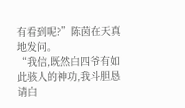有看到呢?”陈茵在天真地发问。
“我信,既然白四爷有如此骇人的神功,我斗胆恳请白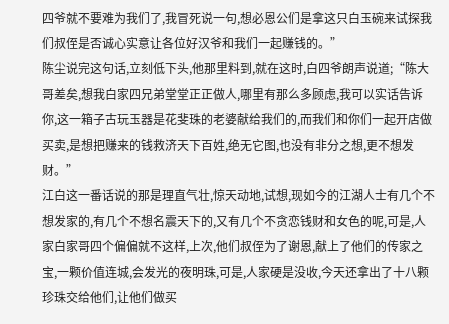四爷就不要难为我们了,我冒死说一句,想必恩公们是拿这只白玉碗来试探我们叔侄是否诚心实意让各位好汉爷和我们一起赚钱的。”
陈尘说完这句话,立刻低下头,他那里料到,就在这时,白四爷朗声说道;“陈大哥差矣,想我白家四兄弟堂堂正正做人,哪里有那么多顾虑,我可以实话告诉你,这一箱子古玩玉器是花斐珠的老婆献给我们的,而我们和你们一起开店做买卖,是想把赚来的钱救济天下百姓,绝无它图,也没有非分之想,更不想发财。”
江白这一番话说的那是理直气壮,惊天动地,试想,现如今的江湖人士有几个不想发家的,有几个不想名震天下的,又有几个不贪恋钱财和女色的呢,可是,人家白家哥四个偏偏就不这样,上次,他们叔侄为了谢恩,献上了他们的传家之宝,一颗价值连城,会发光的夜明珠,可是,人家硬是没收,今天还拿出了十八颗珍珠交给他们,让他们做买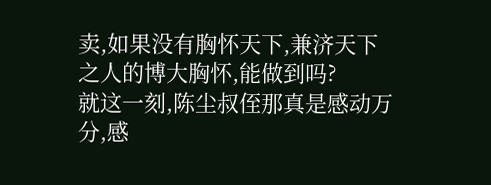卖,如果没有胸怀天下,兼济天下之人的博大胸怀,能做到吗?
就这一刻,陈尘叔侄那真是感动万分,感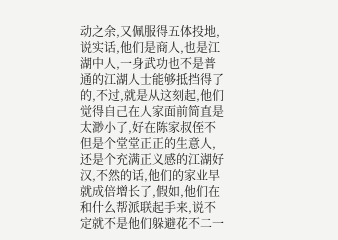动之余,又佩服得五体投地,说实话,他们是商人,也是江湖中人,一身武功也不是普通的江湖人士能够抵挡得了的,不过,就是从这刻起,他们觉得自己在人家面前简直是太渺小了,好在陈家叔侄不但是个堂堂正正的生意人,还是个充满正义感的江湖好汉,不然的话,他们的家业早就成倍增长了,假如,他们在和什么帮派联起手来,说不定就不是他们躲避花不二一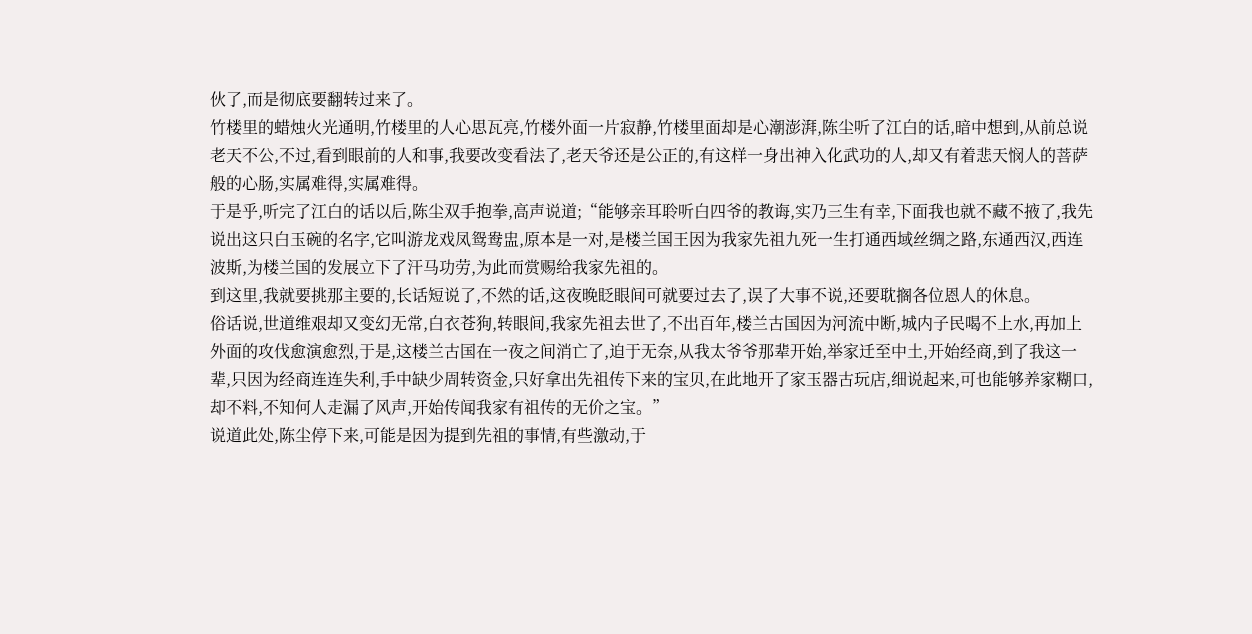伙了,而是彻底要翻转过来了。
竹楼里的蜡烛火光通明,竹楼里的人心思瓦亮,竹楼外面一片寂静,竹楼里面却是心潮澎湃,陈尘听了江白的话,暗中想到,从前总说老天不公,不过,看到眼前的人和事,我要改变看法了,老天爷还是公正的,有这样一身出神入化武功的人,却又有着悲天悯人的菩萨般的心肠,实属难得,实属难得。
于是乎,听完了江白的话以后,陈尘双手抱拳,高声说道;“能够亲耳聆听白四爷的教诲,实乃三生有幸,下面我也就不藏不掖了,我先说出这只白玉碗的名字,它叫游龙戏凤鸳鸯盅,原本是一对,是楼兰国王因为我家先祖九死一生打通西域丝绸之路,东通西汉,西连波斯,为楼兰国的发展立下了汗马功劳,为此而赏赐给我家先祖的。
到这里,我就要挑那主要的,长话短说了,不然的话,这夜晚眨眼间可就要过去了,误了大事不说,还要耽搁各位恩人的休息。
俗话说,世道维艰却又变幻无常,白衣苍狗,转眼间,我家先祖去世了,不出百年,楼兰古国因为河流中断,城内子民喝不上水,再加上外面的攻伐愈演愈烈,于是,这楼兰古国在一夜之间消亡了,迫于无奈,从我太爷爷那辈开始,举家迁至中土,开始经商,到了我这一辈,只因为经商连连失利,手中缺少周转资金,只好拿出先祖传下来的宝贝,在此地开了家玉器古玩店,细说起来,可也能够养家糊口,却不料,不知何人走漏了风声,开始传闻我家有祖传的无价之宝。”
说道此处,陈尘停下来,可能是因为提到先祖的事情,有些激动,于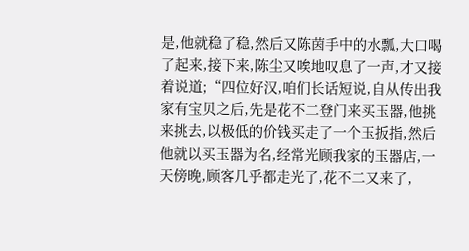是,他就稳了稳,然后又陈茵手中的水瓢,大口喝了起来,接下来,陈尘又唉地叹息了一声,才又接着说道;“四位好汉,咱们长话短说,自从传出我家有宝贝之后,先是花不二登门来买玉器,他挑来挑去,以极低的价钱买走了一个玉扳指,然后他就以买玉器为名,经常光顾我家的玉器店,一天傍晚,顾客几乎都走光了,花不二又来了,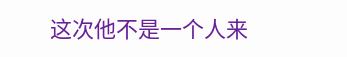这次他不是一个人来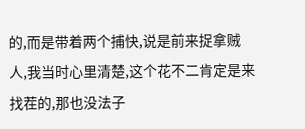的,而是带着两个捕快,说是前来捉拿贼人,我当时心里清楚,这个花不二肯定是来找茬的,那也没法子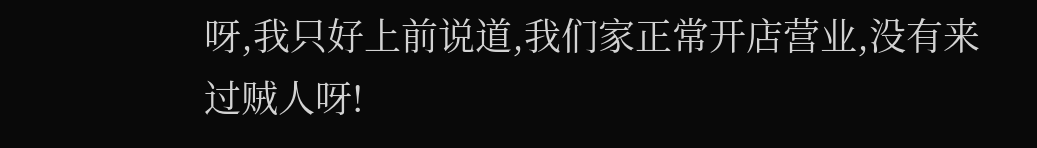呀,我只好上前说道,我们家正常开店营业,没有来过贼人呀!